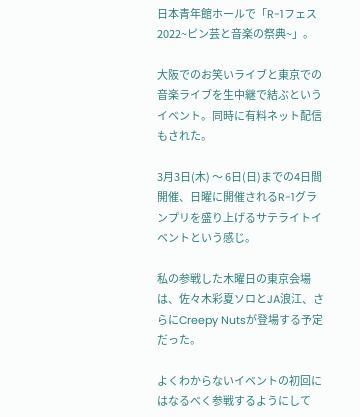日本青年館ホールで「R-1フェス2022~ピン芸と音楽の祭典~」。

大阪でのお笑いライブと東京での音楽ライブを生中継で結ぶというイベント。同時に有料ネット配信もされた。

3月3日(木) 〜 6日(日)までの4日間開催、日曜に開催されるR-1グランプリを盛り上げるサテライトイベントという感じ。

私の参戦した木曜日の東京会場は、佐々木彩夏ソロとJA浪江、さらにCreepy Nutsが登場する予定だった。

よくわからないイベントの初回にはなるべく参戦するようにして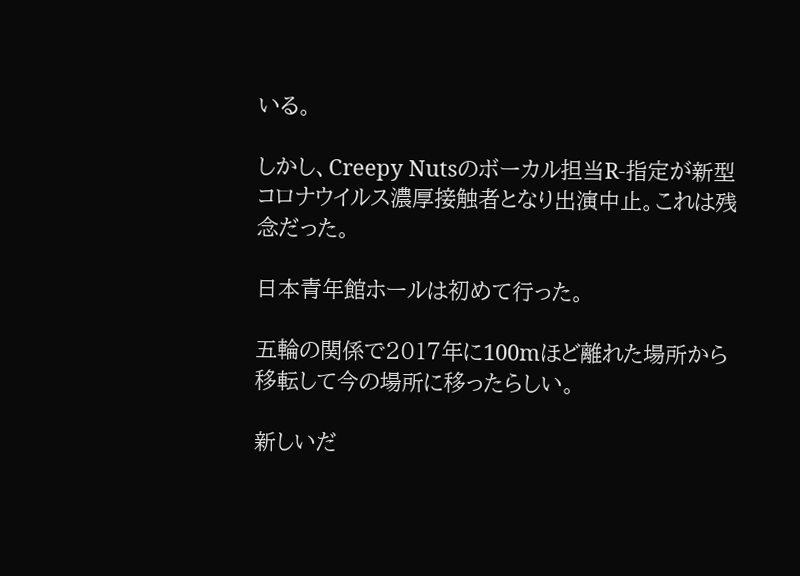いる。

しかし、Creepy Nutsのボーカル担当R-指定が新型コロナウイルス濃厚接触者となり出演中止。これは残念だった。

日本青年館ホールは初めて行った。

五輪の関係で2017年に100mほど離れた場所から移転して今の場所に移ったらしい。

新しいだ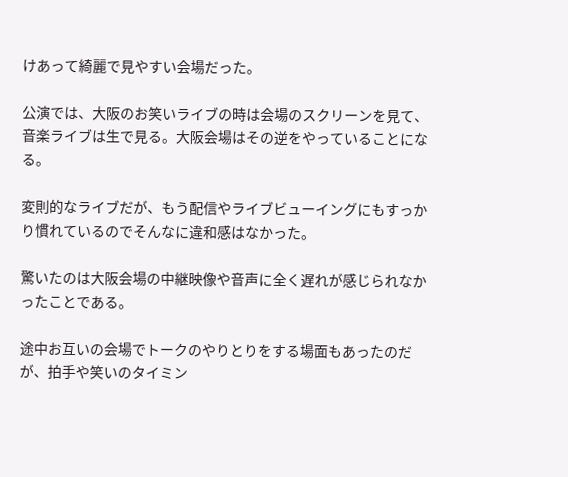けあって綺麗で見やすい会場だった。

公演では、大阪のお笑いライブの時は会場のスクリーンを見て、音楽ライブは生で見る。大阪会場はその逆をやっていることになる。

変則的なライブだが、もう配信やライブビューイングにもすっかり慣れているのでそんなに違和感はなかった。

驚いたのは大阪会場の中継映像や音声に全く遅れが感じられなかったことである。

途中お互いの会場でトークのやりとりをする場面もあったのだが、拍手や笑いのタイミン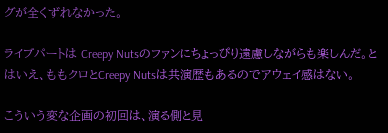グが全くずれなかった。

ライブパートは Creepy Nutsのファンにちょっぴり遠慮しながらも楽しんだ。とはいえ、ももクロとCreepy Nutsは共演歴もあるのでアウェイ感はない。

こういう変な企画の初回は、演る側と見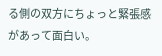る側の双方にちょっと緊張感があって面白い。